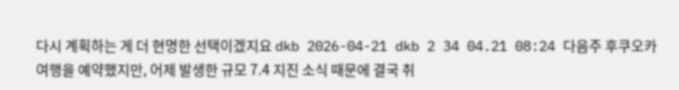다시 계획하는 게 더 현명한 선택이겠지요 dkb 2026-04-21 dkb 2 34 04.21 08:24 다음주 후쿠오카 여행을 예약했지만, 어제 발생한 규모 7.4 지진 소식 때문에 결국 취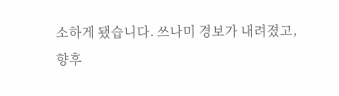소하게 됐습니다. 쓰나미 경보가 내려졌고, 향후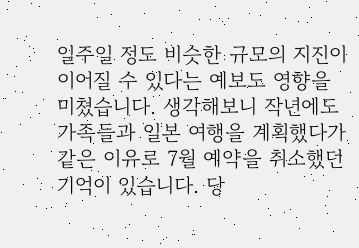일주일 정도 비슷한 규모의 지진이 이어질 수 있다는 예보도 영향을 미쳤습니다. 생각해보니 작년에도 가족들과 일본 여행을 계획했다가 같은 이유로 7월 예약을 취소했던 기억이 있습니다. 당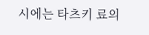시에는 타츠키 료의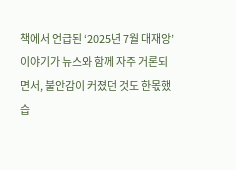책에서 언급된 ‘2025년 7월 대재앙’ 이야기가 뉴스와 함께 자주 거론되면서, 불안감이 커졌던 것도 한몫했습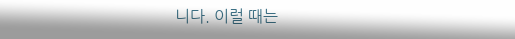니다. 이럴 때는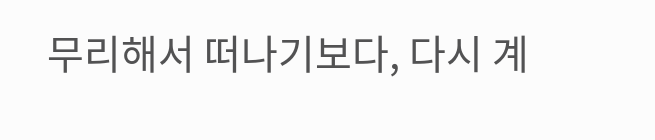무리해서 떠나기보다, 다시 계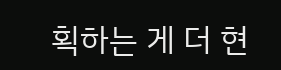획하는 게 더 현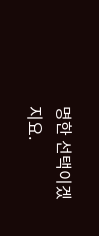명한 선택이겠지요.